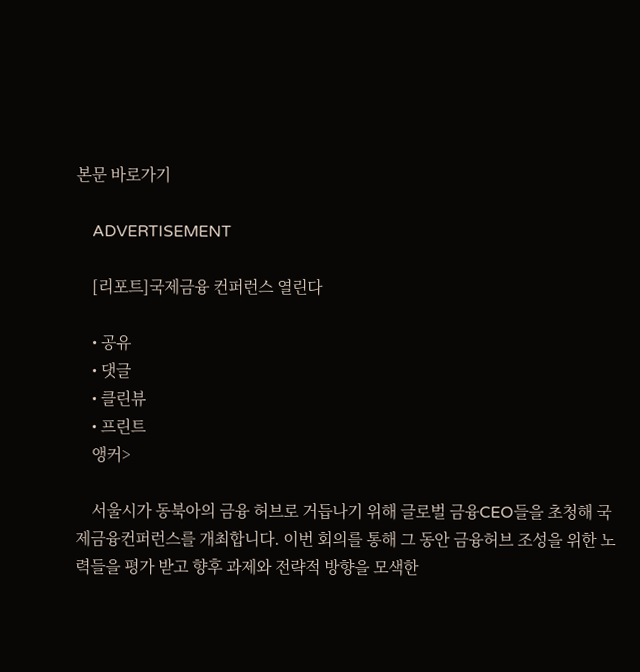본문 바로가기

    ADVERTISEMENT

    [리포트]국제금융 컨퍼런스 열린다

    • 공유
    • 댓글
    • 클린뷰
    • 프린트
    앵커>

    서울시가 동북아의 금융 허브로 거듭나기 위해 글로벌 금융CEO들을 초청해 국제금융컨퍼런스를 개최합니다. 이번 회의를 통해 그 동안 금융허브 조성을 위한 노력들을 평가 받고 향후 과제와 전략적 방향을 모색한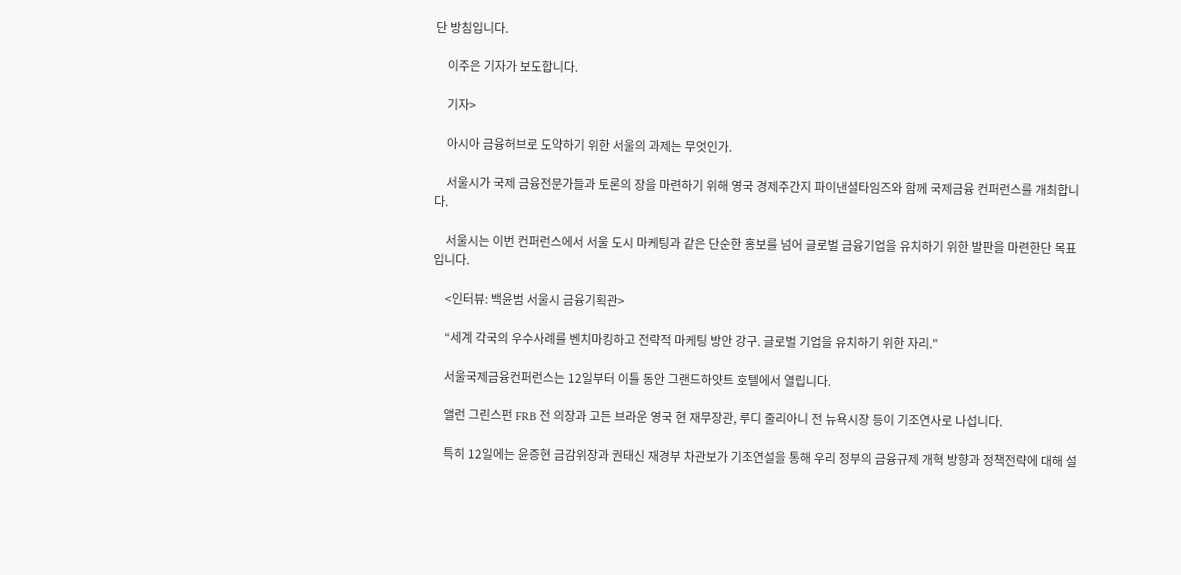단 방침입니다.

    이주은 기자가 보도합니다.

    기자>

    아시아 금융허브로 도약하기 위한 서울의 과제는 무엇인가.

    서울시가 국제 금융전문가들과 토론의 장을 마련하기 위해 영국 경제주간지 파이낸셜타임즈와 함께 국제금융 컨퍼런스를 개최합니다.

    서울시는 이번 컨퍼런스에서 서울 도시 마케팅과 같은 단순한 홍보를 넘어 글로벌 금융기업을 유치하기 위한 발판을 마련한단 목표입니다.

    <인터뷰: 백윤범 서울시 금융기획관>

    “세계 각국의 우수사례를 벤치마킹하고 전략적 마케팅 방안 강구. 글로벌 기업을 유치하기 위한 자리."

    서울국제금융컨퍼런스는 12일부터 이틀 동안 그랜드하얏트 호텔에서 열립니다.

    앨런 그린스펀 FRB 전 의장과 고든 브라운 영국 현 재무장관, 루디 줄리아니 전 뉴욕시장 등이 기조연사로 나섭니다.

    특히 12일에는 윤증현 금감위장과 권태신 재경부 차관보가 기조연설을 통해 우리 정부의 금융규제 개혁 방향과 정책전략에 대해 설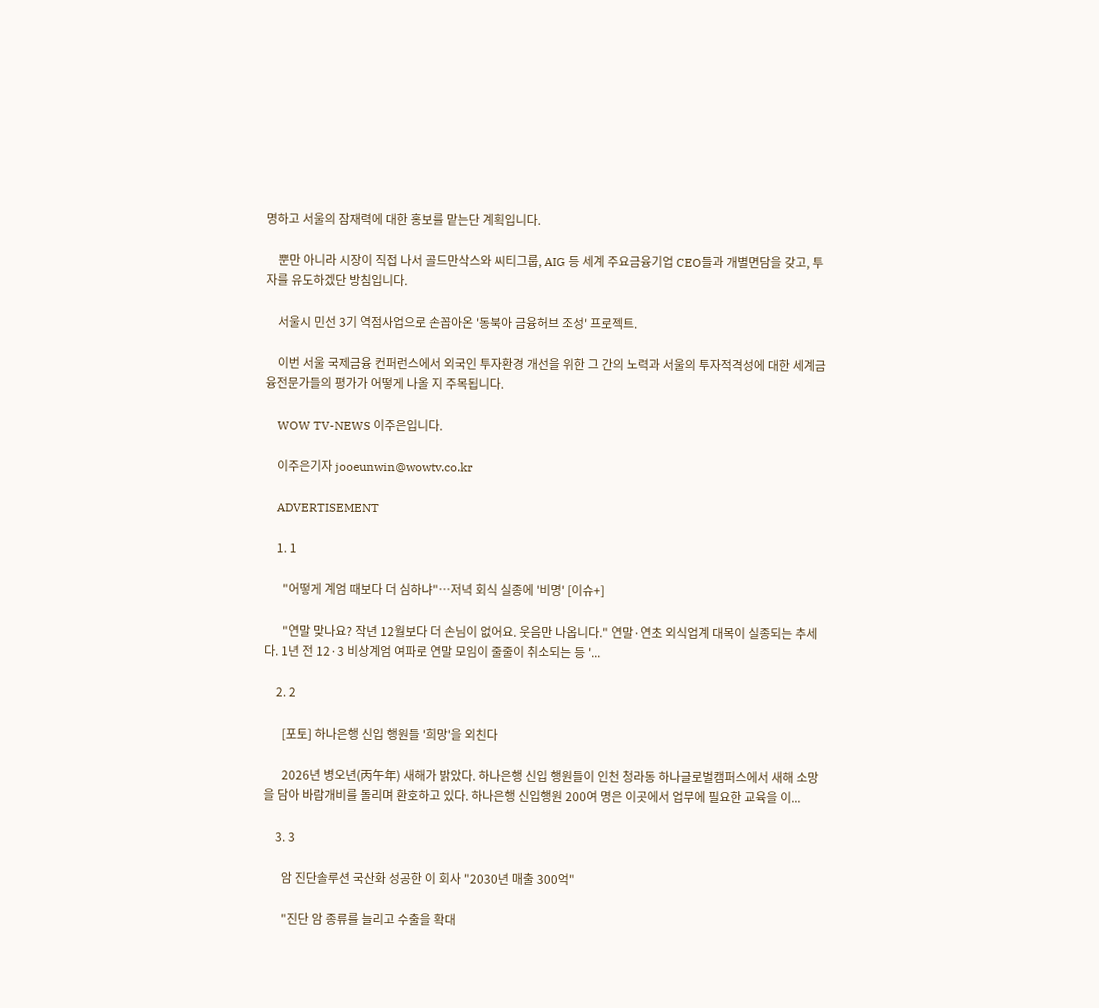명하고 서울의 잠재력에 대한 홍보를 맡는단 계획입니다.

    뿐만 아니라 시장이 직접 나서 골드만삭스와 씨티그룹, AIG 등 세계 주요금융기업 CEO들과 개별면담을 갖고, 투자를 유도하겠단 방침입니다.

    서울시 민선 3기 역점사업으로 손꼽아온 '동북아 금융허브 조성' 프로젝트.

    이번 서울 국제금융 컨퍼런스에서 외국인 투자환경 개선을 위한 그 간의 노력과 서울의 투자적격성에 대한 세계금융전문가들의 평가가 어떻게 나올 지 주목됩니다.

    WOW TV-NEWS 이주은입니다.

    이주은기자 jooeunwin@wowtv.co.kr

    ADVERTISEMENT

    1. 1

      "어떻게 계엄 때보다 더 심하냐"…저녁 회식 실종에 '비명' [이슈+]

      "연말 맞나요? 작년 12월보다 더 손님이 없어요. 웃음만 나옵니다." 연말·연초 외식업계 대목이 실종되는 추세다. 1년 전 12·3 비상계엄 여파로 연말 모임이 줄줄이 취소되는 등 '...

    2. 2

      [포토] 하나은행 신입 행원들 '희망'을 외친다

      2026년 병오년(丙午年) 새해가 밝았다. 하나은행 신입 행원들이 인천 청라동 하나글로벌캠퍼스에서 새해 소망을 담아 바람개비를 돌리며 환호하고 있다. 하나은행 신입행원 200여 명은 이곳에서 업무에 필요한 교육을 이...

    3. 3

      암 진단솔루션 국산화 성공한 이 회사 "2030년 매출 300억"

      "진단 암 종류를 늘리고 수출을 확대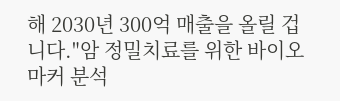해 2030년 300억 매출을 올릴 겁니다."암 정밀치료를 위한 바이오마커 분석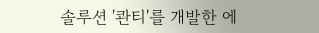솔루션 '콴티'를 개발한 에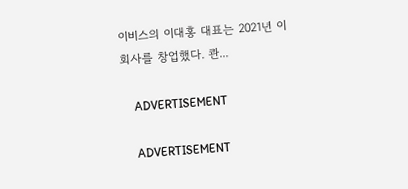이비스의 이대홍 대표는 2021년 이 회사를 창업했다. 콴...

    ADVERTISEMENT

    ADVERTISEMENT